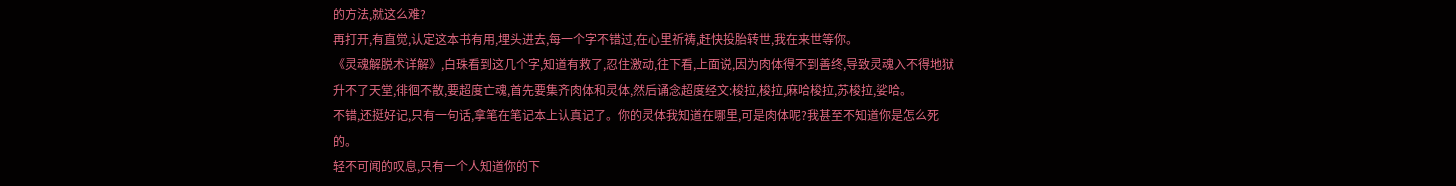的方法,就这么难?
再打开,有直觉,认定这本书有用,埋头进去,每一个字不错过,在心里祈祷,赶快投胎转世,我在来世等你。
《灵魂解脱术详解》,白珠看到这几个字,知道有救了,忍住激动,往下看,上面说,因为肉体得不到善终,导致灵魂入不得地狱升不了天堂,徘徊不散,要超度亡魂,首先要集齐肉体和灵体,然后诵念超度经文:梭拉,梭拉,麻哈梭拉,苏梭拉,娑哈。
不错,还挺好记,只有一句话,拿笔在笔记本上认真记了。你的灵体我知道在哪里,可是肉体呢?我甚至不知道你是怎么死的。
轻不可闻的叹息,只有一个人知道你的下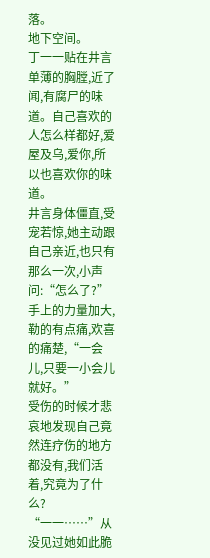落。
地下空间。
丁一一贴在井言单薄的胸膛,近了闻,有腐尸的味道。自己喜欢的人怎么样都好,爱屋及乌,爱你,所以也喜欢你的味道。
井言身体僵直,受宠若惊,她主动跟自己亲近,也只有那么一次,小声问:“怎么了?”
手上的力量加大,勒的有点痛,欢喜的痛楚,“一会儿,只要一小会儿就好。”
受伤的时候才悲哀地发现自己竟然连疗伤的地方都没有,我们活着,究竟为了什么?
“一一……”从没见过她如此脆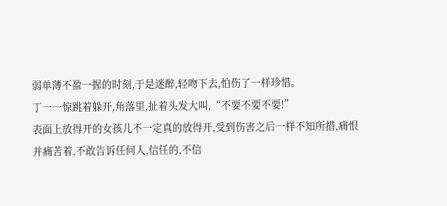弱单薄不盈一握的时刻,于是迷醉,轻吻下去,怕伤了一样珍惜。
丁一一惊跳着躲开,角落里,扯着头发大叫,“不要不要不要!”
表面上放得开的女孩儿不一定真的放得开,受到伤害之后一样不知所措,痛恨并痛苦着,不敢告诉任何人,信任的,不信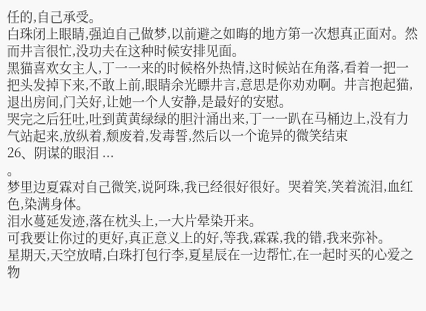任的,自己承受。
白珠闭上眼睛,强迫自己做梦,以前避之如晦的地方第一次想真正面对。然而井言很忙,没功夫在这种时候安排见面。
黑猫喜欢女主人,丁一一来的时候格外热情,这时候站在角落,看着一把一把头发掉下来,不敢上前,眼睛余光瞟井言,意思是你劝劝啊。井言抱起猫,退出房间,门关好,让她一个人安静,是最好的安慰。
哭完之后狂吐,吐到黄黄绿绿的胆汁涌出来,丁一一趴在马桶边上,没有力气站起来,放纵着,颓废着,发毒誓,然后以一个诡异的微笑结束
26、阴谋的眼泪 ...
。
梦里边夏霖对自己微笑,说阿珠,我已经很好很好。哭着笑,笑着流泪,血红色,染满身体。
泪水蔓延发迹,落在枕头上,一大片晕染开来。
可我要让你过的更好,真正意义上的好,等我,霖霖,我的错,我来弥补。
星期天,天空放晴,白珠打包行李,夏星辰在一边帮忙,在一起时买的心爱之物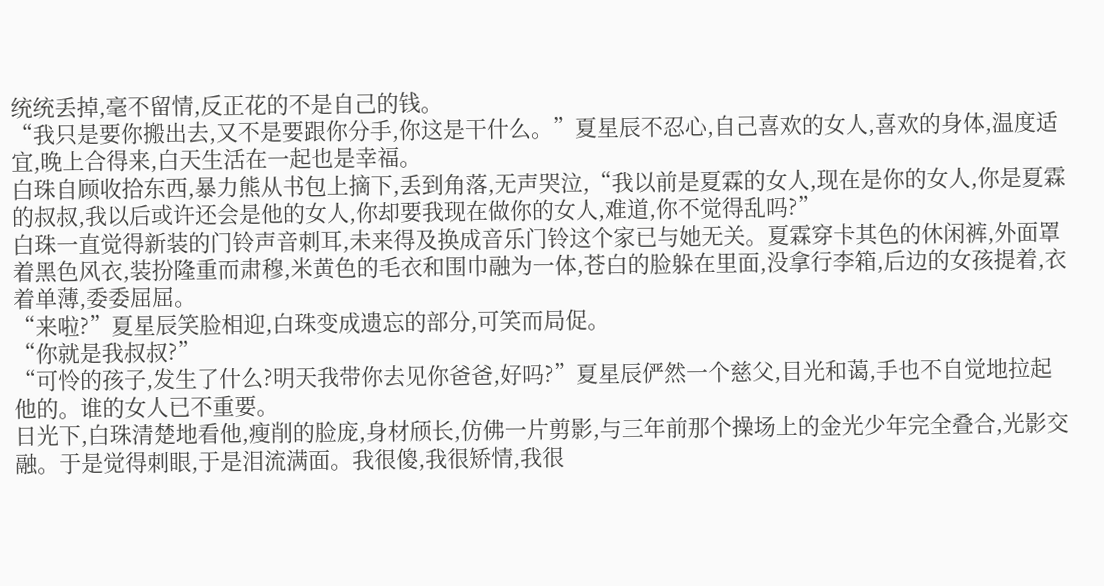统统丢掉,毫不留情,反正花的不是自己的钱。
“我只是要你搬出去,又不是要跟你分手,你这是干什么。”夏星辰不忍心,自己喜欢的女人,喜欢的身体,温度适宜,晚上合得来,白天生活在一起也是幸福。
白珠自顾收拾东西,暴力熊从书包上摘下,丢到角落,无声哭泣,“我以前是夏霖的女人,现在是你的女人,你是夏霖的叔叔,我以后或许还会是他的女人,你却要我现在做你的女人,难道,你不觉得乱吗?”
白珠一直觉得新装的门铃声音刺耳,未来得及换成音乐门铃这个家已与她无关。夏霖穿卡其色的休闲裤,外面罩着黑色风衣,装扮隆重而肃穆,米黄色的毛衣和围巾融为一体,苍白的脸躲在里面,没拿行李箱,后边的女孩提着,衣着单薄,委委屈屈。
“来啦?”夏星辰笑脸相迎,白珠变成遗忘的部分,可笑而局促。
“你就是我叔叔?”
“可怜的孩子,发生了什么?明天我带你去见你爸爸,好吗?”夏星辰俨然一个慈父,目光和蔼,手也不自觉地拉起他的。谁的女人已不重要。
日光下,白珠清楚地看他,瘦削的脸庞,身材颀长,仿佛一片剪影,与三年前那个操场上的金光少年完全叠合,光影交融。于是觉得刺眼,于是泪流满面。我很傻,我很矫情,我很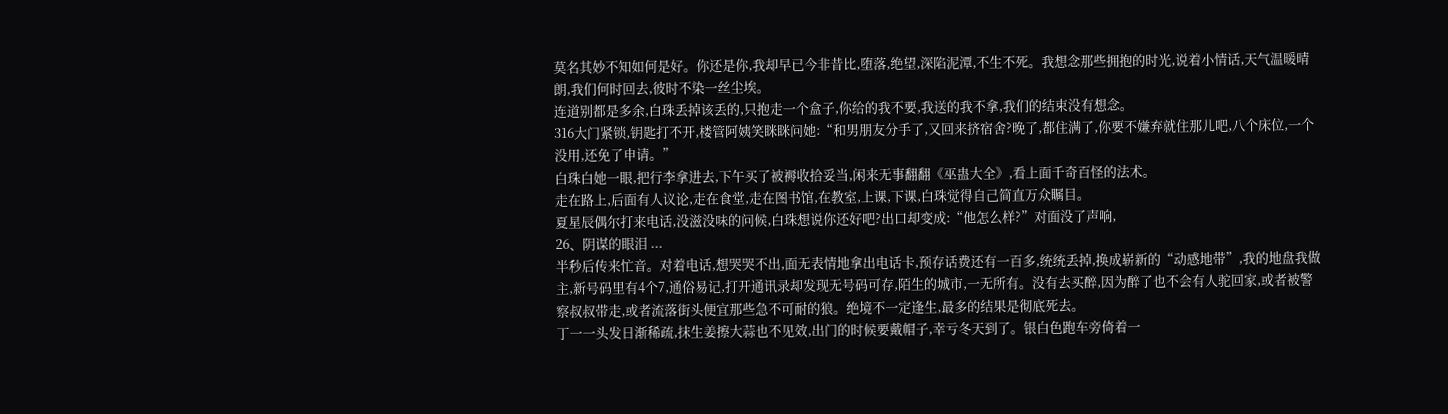莫名其妙不知如何是好。你还是你,我却早已今非昔比,堕落,绝望,深陷泥潭,不生不死。我想念那些拥抱的时光,说着小情话,天气温暖晴朗,我们何时回去,彼时不染一丝尘埃。
连道别都是多余,白珠丢掉该丢的,只抱走一个盒子,你给的我不要,我送的我不拿,我们的结束没有想念。
316大门紧锁,钥匙打不开,楼管阿姨笑眯眯问她:“和男朋友分手了,又回来挤宿舍?晚了,都住满了,你要不嫌弃就住那儿吧,八个床位,一个没用,还免了申请。”
白珠白她一眼,把行李拿进去,下午买了被褥收拾妥当,闲来无事翻翻《巫蛊大全》,看上面千奇百怪的法术。
走在路上,后面有人议论,走在食堂,走在图书馆,在教室,上课,下课,白珠觉得自己简直万众瞩目。
夏星辰偶尔打来电话,没滋没味的问候,白珠想说你还好吧?出口却变成:“他怎么样?”对面没了声响,
26、阴谋的眼泪 ...
半秒后传来忙音。对着电话,想哭哭不出,面无表情地拿出电话卡,预存话费还有一百多,统统丢掉,换成崭新的“动感地带”,我的地盘我做主,新号码里有4个7,通俗易记,打开通讯录却发现无号码可存,陌生的城市,一无所有。没有去买醉,因为醉了也不会有人驼回家,或者被警察叔叔带走,或者流落街头便宜那些急不可耐的狼。绝境不一定逢生,最多的结果是彻底死去。
丁一一头发日渐稀疏,抹生姜擦大蒜也不见效,出门的时候要戴帽子,幸亏冬天到了。银白色跑车旁倚着一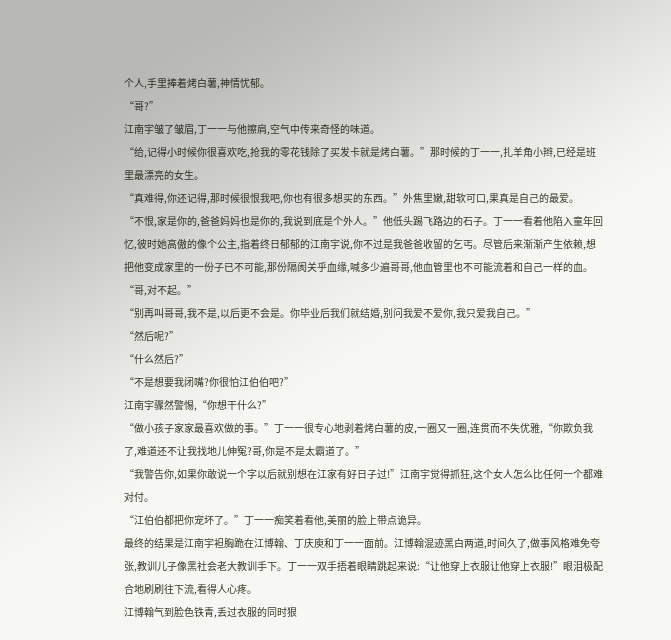个人,手里捧着烤白薯,神情忧郁。
“哥?”
江南宇皱了皱眉,丁一一与他擦肩,空气中传来奇怪的味道。
“给,记得小时候你很喜欢吃,抢我的零花钱除了买发卡就是烤白薯。”那时候的丁一一,扎羊角小辫,已经是班里最漂亮的女生。
“真难得,你还记得,那时候很恨我吧,你也有很多想买的东西。”外焦里嫩,甜软可口,果真是自己的最爱。
“不恨,家是你的,爸爸妈妈也是你的,我说到底是个外人。”他低头踢飞路边的石子。丁一一看着他陷入童年回忆,彼时她高傲的像个公主,指着终日郁郁的江南宇说,你不过是我爸爸收留的乞丐。尽管后来渐渐产生依赖,想把他变成家里的一份子已不可能,那份隔阂关乎血缘,喊多少遍哥哥,他血管里也不可能流着和自己一样的血。
“哥,对不起。”
“别再叫哥哥,我不是,以后更不会是。你毕业后我们就结婚,别问我爱不爱你,我只爱我自己。”
“然后呢?”
“什么然后?”
“不是想要我闭嘴?你很怕江伯伯吧?”
江南宇骤然警惕,“你想干什么?”
“做小孩子家家最喜欢做的事。”丁一一很专心地剥着烤白薯的皮,一圈又一圈,连贯而不失优雅,“你欺负我了,难道还不让我找地儿伸冤?哥,你是不是太霸道了。”
“我警告你,如果你敢说一个字以后就别想在江家有好日子过!”江南宇觉得抓狂,这个女人怎么比任何一个都难对付。
“江伯伯都把你宠坏了。”丁一一痴笑着看他,美丽的脸上带点诡异。
最终的结果是江南宇袒胸跪在江博翰、丁庆庾和丁一一面前。江博翰混迹黑白两道,时间久了,做事风格难免夸张,教训儿子像黑社会老大教训手下。丁一一双手捂着眼睛跳起来说:“让他穿上衣服让他穿上衣服!”眼泪极配合地刷刷往下流,看得人心疼。
江博翰气到脸色铁青,丢过衣服的同时狠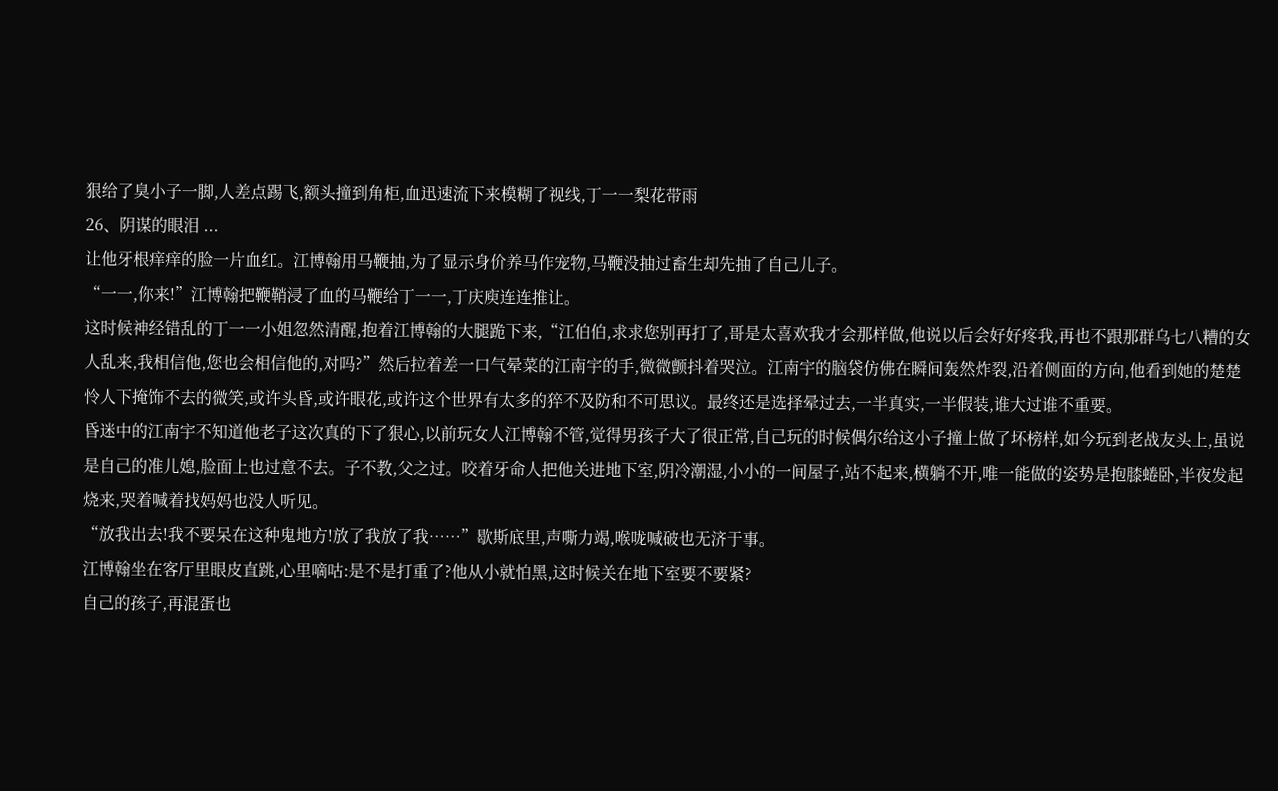狠给了臭小子一脚,人差点踢飞,额头撞到角柜,血迅速流下来模糊了视线,丁一一梨花带雨
26、阴谋的眼泪 ...
让他牙根痒痒的脸一片血红。江博翰用马鞭抽,为了显示身价养马作宠物,马鞭没抽过畜生却先抽了自己儿子。
“一一,你来!”江博翰把鞭鞘浸了血的马鞭给丁一一,丁庆庾连连推让。
这时候神经错乱的丁一一小姐忽然清醒,抱着江博翰的大腿跪下来,“江伯伯,求求您别再打了,哥是太喜欢我才会那样做,他说以后会好好疼我,再也不跟那群乌七八糟的女人乱来,我相信他,您也会相信他的,对吗?”然后拉着差一口气晕菜的江南宇的手,微微颤抖着哭泣。江南宇的脑袋仿佛在瞬间轰然炸裂,沿着侧面的方向,他看到她的楚楚怜人下掩饰不去的微笑,或许头昏,或许眼花,或许这个世界有太多的猝不及防和不可思议。最终还是选择晕过去,一半真实,一半假装,谁大过谁不重要。
昏迷中的江南宇不知道他老子这次真的下了狠心,以前玩女人江博翰不管,觉得男孩子大了很正常,自己玩的时候偶尔给这小子撞上做了坏榜样,如今玩到老战友头上,虽说是自己的准儿媳,脸面上也过意不去。子不教,父之过。咬着牙命人把他关进地下室,阴冷潮湿,小小的一间屋子,站不起来,横躺不开,唯一能做的姿势是抱膝蜷卧,半夜发起烧来,哭着喊着找妈妈也没人听见。
“放我出去!我不要呆在这种鬼地方!放了我放了我……”歇斯底里,声嘶力竭,喉咙喊破也无济于事。
江博翰坐在客厅里眼皮直跳,心里嘀咕:是不是打重了?他从小就怕黑,这时候关在地下室要不要紧?
自己的孩子,再混蛋也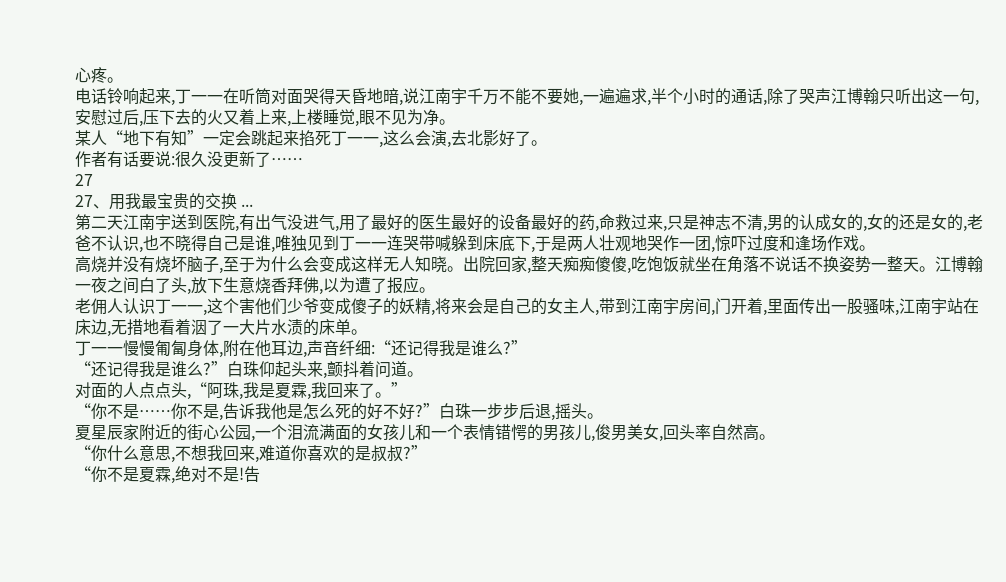心疼。
电话铃响起来,丁一一在听筒对面哭得天昏地暗,说江南宇千万不能不要她,一遍遍求,半个小时的通话,除了哭声江博翰只听出这一句,安慰过后,压下去的火又着上来,上楼睡觉,眼不见为净。
某人“地下有知”一定会跳起来掐死丁一一,这么会演,去北影好了。
作者有话要说:很久没更新了……
27
27、用我最宝贵的交换 ...
第二天江南宇送到医院,有出气没进气,用了最好的医生最好的设备最好的药,命救过来,只是神志不清,男的认成女的,女的还是女的,老爸不认识,也不晓得自己是谁,唯独见到丁一一连哭带喊躲到床底下,于是两人壮观地哭作一团,惊吓过度和逢场作戏。
高烧并没有烧坏脑子,至于为什么会变成这样无人知晓。出院回家,整天痴痴傻傻,吃饱饭就坐在角落不说话不换姿势一整天。江博翰一夜之间白了头,放下生意烧香拜佛,以为遭了报应。
老佣人认识丁一一,这个害他们少爷变成傻子的妖精,将来会是自己的女主人,带到江南宇房间,门开着,里面传出一股骚味,江南宇站在床边,无措地看着洇了一大片水渍的床单。
丁一一慢慢匍匐身体,附在他耳边,声音纤细:“还记得我是谁么?”
“还记得我是谁么?”白珠仰起头来,颤抖着问道。
对面的人点点头,“阿珠,我是夏霖,我回来了。”
“你不是……你不是,告诉我他是怎么死的好不好?”白珠一步步后退,摇头。
夏星辰家附近的街心公园,一个泪流满面的女孩儿和一个表情错愕的男孩儿,俊男美女,回头率自然高。
“你什么意思,不想我回来,难道你喜欢的是叔叔?”
“你不是夏霖,绝对不是!告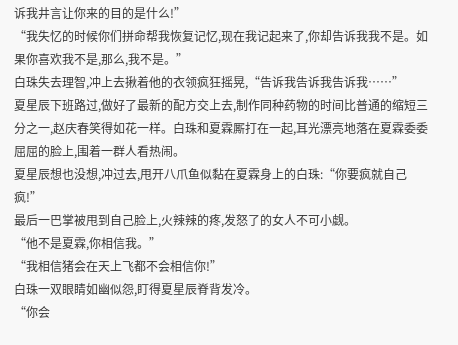诉我井言让你来的目的是什么!”
“我失忆的时候你们拼命帮我恢复记忆,现在我记起来了,你却告诉我我不是。如果你喜欢我不是,那么,我不是。”
白珠失去理智,冲上去揪着他的衣领疯狂摇晃,“告诉我告诉我告诉我……”
夏星辰下班路过,做好了最新的配方交上去,制作同种药物的时间比普通的缩短三分之一,赵庆春笑得如花一样。白珠和夏霖厮打在一起,耳光漂亮地落在夏霖委委屈屈的脸上,围着一群人看热闹。
夏星辰想也没想,冲过去,甩开八爪鱼似黏在夏霖身上的白珠:“你要疯就自己疯!”
最后一巴掌被甩到自己脸上,火辣辣的疼,发怒了的女人不可小觑。
“他不是夏霖,你相信我。”
“我相信猪会在天上飞都不会相信你!”
白珠一双眼睛如幽似怨,盯得夏星辰脊背发冷。
“你会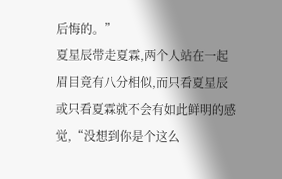后悔的。”
夏星辰带走夏霖,两个人站在一起眉目竟有八分相似,而只看夏星辰或只看夏霖就不会有如此鲜明的感觉,“没想到你是个这么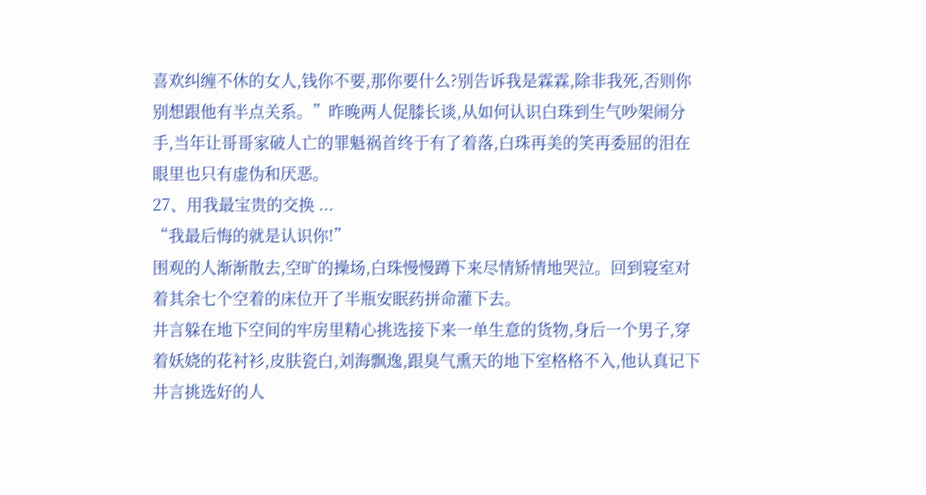喜欢纠缠不休的女人,钱你不要,那你要什么?别告诉我是霖霖,除非我死,否则你别想跟他有半点关系。”昨晚两人促膝长谈,从如何认识白珠到生气吵架闹分手,当年让哥哥家破人亡的罪魁祸首终于有了着落,白珠再美的笑再委屈的泪在眼里也只有虚伪和厌恶。
27、用我最宝贵的交换 ...
“我最后悔的就是认识你!”
围观的人渐渐散去,空旷的操场,白珠慢慢蹲下来尽情矫情地哭泣。回到寝室对着其余七个空着的床位开了半瓶安眠药拼命灌下去。
井言躲在地下空间的牢房里精心挑选接下来一单生意的货物,身后一个男子,穿着妖娆的花衬衫,皮肤瓷白,刘海飘逸,跟臭气熏天的地下室格格不入,他认真记下井言挑选好的人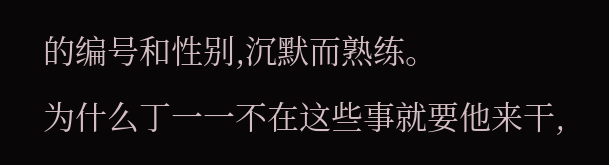的编号和性别,沉默而熟练。
为什么丁一一不在这些事就要他来干,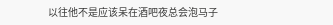以往他不是应该呆在酒吧夜总会泡马子